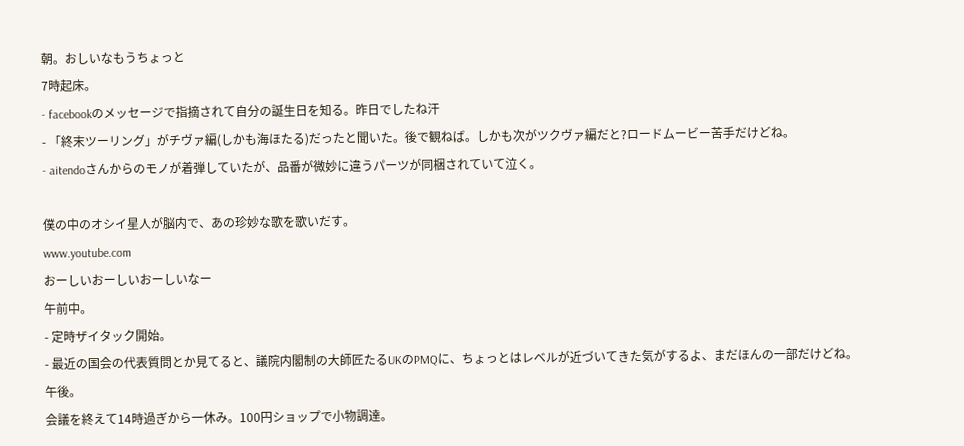朝。おしいなもうちょっと
7時起床。
- facebookのメッセージで指摘されて自分の誕生日を知る。昨日でしたね汗
- 「終末ツーリング」がチヴァ編(しかも海ほたる)だったと聞いた。後で観ねば。しかも次がツクヴァ編だと?ロードムービー苦手だけどね。
- aitendoさんからのモノが着弾していたが、品番が微妙に違うパーツが同梱されていて泣く。

僕の中のオシイ星人が脳内で、あの珍妙な歌を歌いだす。
www.youtube.com
おーしいおーしいおーしいなー
午前中。
- 定時ザイタック開始。
- 最近の国会の代表質問とか見てると、議院内閣制の大師匠たるUKのPMQに、ちょっとはレベルが近づいてきた気がするよ、まだほんの一部だけどね。
午後。
会議を終えて14時過ぎから一休み。100円ショップで小物調達。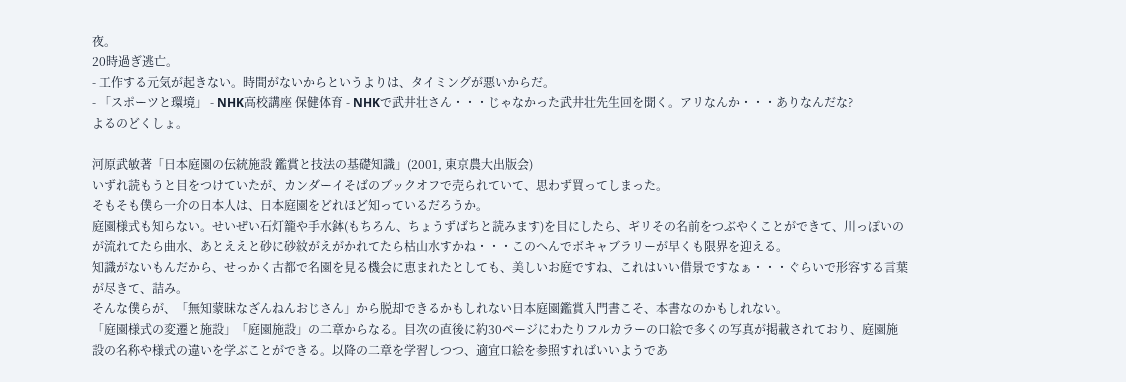夜。
20時過ぎ逃亡。
- 工作する元気が起きない。時間がないからというよりは、タイミングが悪いからだ。
- 「スポーツと環境」 - NHK高校講座 保健体育 - NHKで武井壮さん・・・じゃなかった武井壮先生回を聞く。アリなんか・・・ありなんだな?
よるのどくしょ。

河原武敏著「日本庭園の伝統施設 鑑賞と技法の基礎知識」(2001, 東京農大出版会)
いずれ読もうと目をつけていたが、カンダーイそばのブックオフで売られていて、思わず買ってしまった。
そもそも僕ら一介の日本人は、日本庭園をどれほど知っているだろうか。
庭園様式も知らない。せいぜい石灯籠や手水鉢(もちろん、ちょうずばちと読みます)を目にしたら、ギリその名前をつぶやくことができて、川っぽいのが流れてたら曲水、あとええと砂に砂紋がえがかれてたら枯山水すかね・・・このへんでボキャブラリーが早くも限界を迎える。
知識がないもんだから、せっかく古都で名園を見る機会に恵まれたとしても、美しいお庭ですね、これはいい借景ですなぁ・・・ぐらいで形容する言葉が尽きて、詰み。
そんな僕らが、「無知蒙昧なざんねんおじさん」から脱却できるかもしれない日本庭園鑑賞入門書こそ、本書なのかもしれない。
「庭園様式の変遷と施設」「庭園施設」の二章からなる。目次の直後に約30ページにわたりフルカラーの口絵で多くの写真が掲載されており、庭園施設の名称や様式の違いを学ぶことができる。以降の二章を学習しつつ、適宜口絵を参照すればいいようであ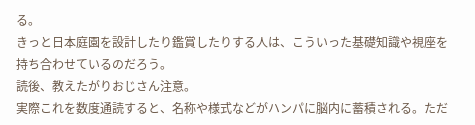る。
きっと日本庭園を設計したり鑑賞したりする人は、こういった基礎知識や視座を持ち合わせているのだろう。
読後、教えたがりおじさん注意。
実際これを数度通読すると、名称や様式などがハンパに脳内に蓄積される。ただ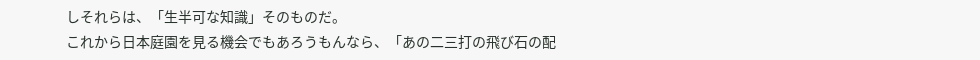しそれらは、「生半可な知識」そのものだ。
これから日本庭園を見る機会でもあろうもんなら、「あの二三打の飛び石の配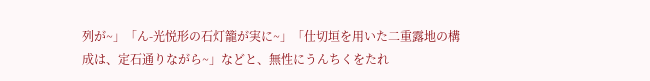列が~」「ん-光悦形の石灯籠が実に~」「仕切垣を用いた二重露地の構成は、定石通りながら~」などと、無性にうんちくをたれ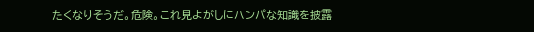たくなりそうだ。危険。これ見よがしにハンパな知識を披露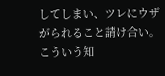してしまい、ツレにウザがられること請け合い。
こういう知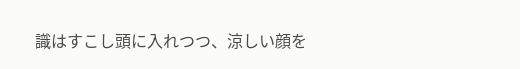識はすこし頭に入れつつ、涼しい顔を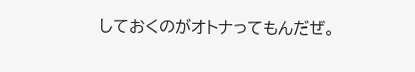しておくのがオトナってもんだぜ。